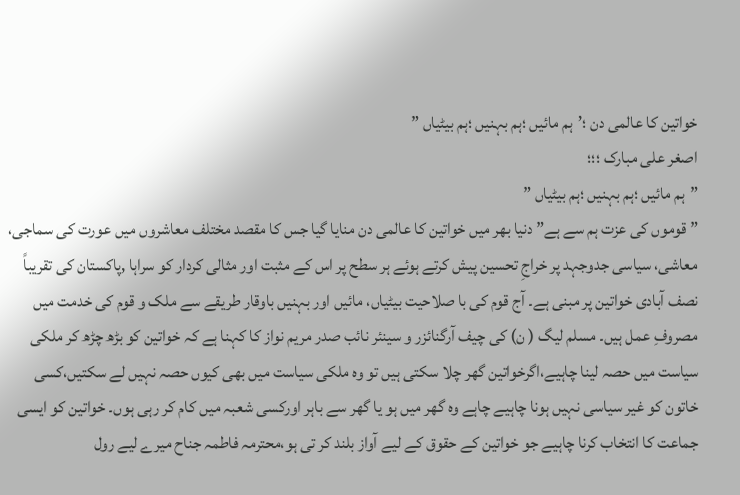خواتین کا عالمی دن ؛’ہم مائیں ؛ہم بہنیں ؛ہم بیٹیاں ”
اصغر علی مبارک ؛؛؛
”ہم مائیں ؛ہم بہنیں ؛ہم بیٹیاں ”
”قوموں کی عزت ہم سے ہے” دنیا بھر میں خواتین کا عالمی دن منایا گیا جس کا مقصد مختلف معاشروں میں عورت کی سماجی، معاشی، سیاسی جدوجہد پر خراجِ تحسین پیش کرتے ہوئے ہر سطح پر اس کے مثبت اور مثالی کردار کو سراہا ,پاکستان کی تقریباً نصف آبادی خواتین پر مبنی ہے۔ آج قوم کی با صلاحیت بیٹیاں، مائیں اور بہنیں باوقار طریقے سے ملک و قوم کی خدمت میں مصروفِ عمل ہیں۔ مسلم لیگ ( ن) کی چیف آرگنائزر و سینئر نائب صدر مریم نواز کا کہنا ہے کہ خواتین کو بڑھ چڑھ کر ملکی سیاست میں حصہ لینا چاہیے،اگرخواتین گھر چلا سکتی ہیں تو وہ ملکی سیاست میں بھی کیوں حصہ نہیں لے سکتیں،کسی خاتون کو غیر سیاسی نہیں ہونا چاہیے چاہے وہ گھر میں ہو یا گھر سے باہر اورکسی شعبہ میں کام کر رہی ہوں۔ خواتین کو ایسی جماعت کا انتخاب کرنا چاہیے جو خواتین کے حقوق کے لیے آواز بلند کر تی ہو،محترمہ فاطمہ جناح میرے لیے رول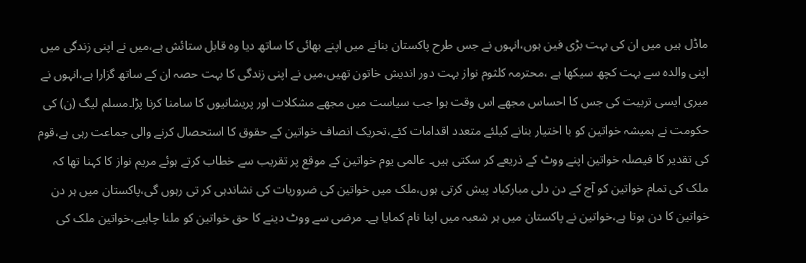ماڈل ہیں میں ان کی بہت بڑی فین ہوں،انہوں نے جس طرح پاکستان بنانے میں اپنے بھائی کا ساتھ دیا وہ قابل ستائش ہے،میں نے اپنی زندگی میں اپنی والدہ سے بہت کچھ سیکھا ہے ،محترمہ کلثوم نواز بہت دور اندیش خاتون تھیں،میں نے اپنی زندگی کا بہت حصہ ان کے ساتھ گزارا ہے،انہوں نے میری ایسی تربیت کی جس کا احساس مجھے اس وقت ہوا جب سیاست میں مجھے مشکلات اور پریشانیوں کا سامنا کرنا پڑا۔مسلم لیگ (ن) کی حکومت نے ہمیشہ خواتین کو با اختیار بنانے کیلئے متعدد اقدامات کئے،تحریک انصاف خواتین کے حقوق کا استحصال کرنے والی جماعت رہی ہے،قوم کی تقدیر کا فیصلہ خواتین اپنے ووٹ کے ذریعے کر سکتی ہیں۔ عالمی یوم خواتین کے موقع پر تقریب سے خطاب کرتے ہوئے مریم نواز کا کہنا تھا کہ ملک کی تمام خواتین کو آج کے دن دلی مبارکباد پیش کرتی ہوں،ملک میں خواتین کی ضروریات کی نشاندہی کر تی رہوں گی،پاکستان میں ہر دن خواتین کا دن ہوتا ہے،خواتین نے پاکستان میں ہر شعبہ میں اپنا نام کمایا ہے۔ مرضی سے ووٹ دینے کا حق خواتین کو ملنا چاہیے،خواتین ملک کی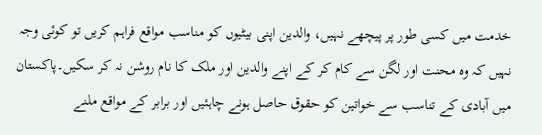خدمت میں کسی طور پر پیچھے نہیں، والدین اپنی بیٹیوں کو مناسب مواقع فراہم کریں تو کوئی وجہ نہیں کہ وہ محنت اور لگن سے کام کر کے اپنے والدین اور ملک کا نام روشن نہ کر سکیں۔پاکستان میں آبادی کے تناسب سے خواتین کو حقوق حاصل ہونے چاہئیں اور برابر کے مواقع ملنے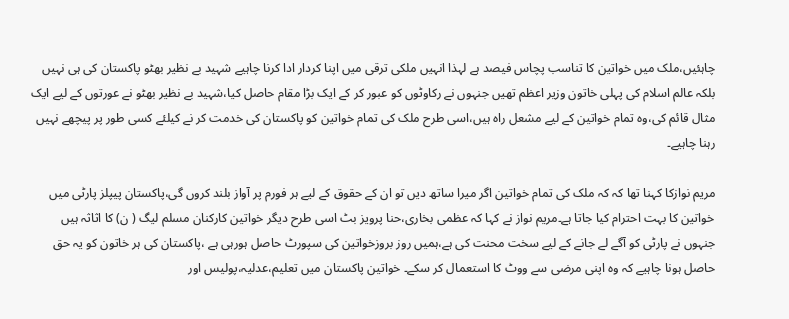چاہئیں،ملک میں خواتین کا تناسب پچاس فیصد ہے لہذا انہیں ملکی ترقی میں اپنا کردار ادا کرنا چاہیے شہید بے نظیر بھٹو پاکستان کی ہی نہیں بلکہ عالم اسلام کی پہلی خاتون وزیر اعظم تھیں جنہوں نے رکاوٹوں کو عبور کر کے ایک بڑا مقام حاصل کیا،شہید بے نظیر بھٹو نے عورتوں کے لیے ایک مثال قائم کی،وہ تمام خواتین کے لیے مشعل راہ ہیں،اسی طرح ملک کی تمام خواتین کو پاکستان کی خدمت کر نے کیلئے کسی طور پر پیچھے نہیں رہنا چاہیے۔

مریم نوازکا کہنا تھا کہ کہ ملک کی تمام خواتین اگر میرا ساتھ دیں تو ان کے حقوق کے لیے ہر فورم پر آواز بلند کروں گی،پاکستان پیپلز پارٹی میں خواتین کا بہت احترام کیا جاتا ہے۔مریم نواز نے کہا کہ عظمی بخاری،حنا پرویز بٹ اسی طرح دیگر خواتین کارکنان مسلم لیگ ( ن) کا اثاثہ ہیں جنہوں نے پارٹی کو آگے لے جانے کے لیے سخت محنت کی ہے،ہمیں روز بروزخواتین کی سپورٹ حاصل ہورہی ہے ،پاکستان کی ہر خاتون کو یہ حق حاصل ہونا چاہیے کہ وہ اپنی مرضی سے ووٹ کا استعمال کر سکے۔ خواتین پاکستان میں تعلیم،عدلیہ،پولیس اور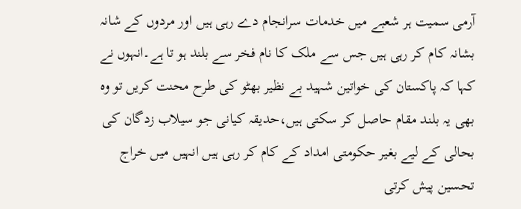آرمی سمیت ہر شعبے میں خدمات سرانجام دے رہی ہیں اور مردوں کے شانہ بشانہ کام کر رہی ہیں جس سے ملک کا نام فخر سے بلند ہو تا ہے۔انہوں نے کہا کہ پاکستان کی خواتین شہید بے نظیر بھٹو کی طرح محنت کریں تو وہ بھی یہ بلند مقام حاصل کر سکتی ہیں،حدیقہ کیانی جو سیلاب زدگان کی بحالی کے لیے بغیر حکومتی امداد کے کام کر رہی ہیں انہیں میں خراج تحسین پیش کرتی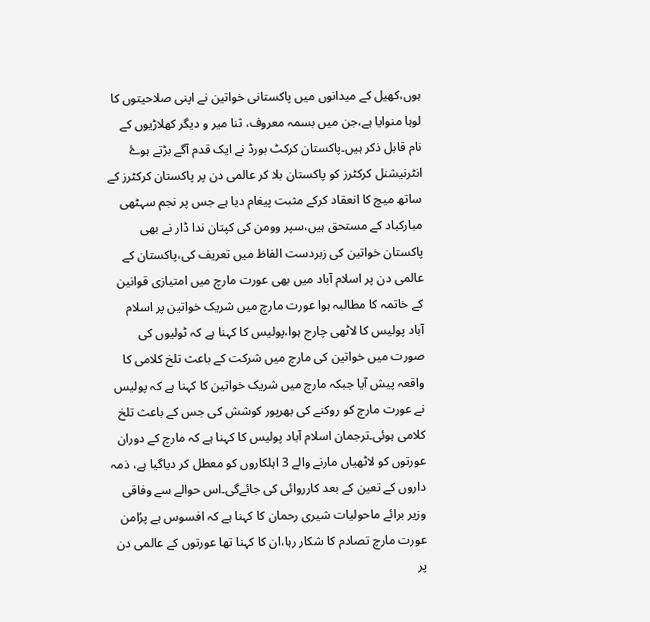ہوں،کھیل کے میدانوں میں پاکستانی خواتین نے اپنی صلاحیتوں کا لوہا منوایا ہے،جن میں بسمہ معروف، ثنا میر و دیگر کھلاڑیوں کے نام قابل ذکر ہیں۔پاکستان کرکٹ بورڈ نے ایک قدم آگے بڑتے ہوۓ انٹرنیشنل کرکٹرز کو پاکستان بلا کر عالمی دن پر پاکستان کرکٹرز کے ساتھ میچ کا انعقاد کرکے مثبت پیغام دیا ہے جس پر نجم سہٹھی مبارکباد کے مستحق ہیں،سپر وومن کی کپتان ندا ڈار نے بھی پاکستان خواتین کی زبردست الفاظ میں تعریف کی،پاکستان کے عالمی دن پر اسلام آباد میں بھی عورت مارچ میں امتیازی قوانین کے خاتمہ کا مطالبہ ہوا عورت مارچ میں شریک خواتین پر اسلام آباد پولیس کا لاٹھی چارج ہوا،پولیس کا کہنا ہے کہ ٹولیوں کی صورت میں خواتین کی مارچ میں شرکت کے باعث تلخ کلامی کا واقعہ پیش آیا جبکہ مارچ میں شریک خواتین کا کہنا ہے کہ پولیس نے عورت مارچ کو روکنے کی بھرپور کوشش کی جس کے باعث تلخ کلامی ہوئی۔ترجمان اسلام آباد پولیس کا کہنا ہے کہ مارچ کے دوران عورتوں کو لاٹھیاں مارنے والے 3 اہلکاروں کو معطل کر دیاگیا ہے، ذمہ داروں کے تعین کے بعد کارروائی کی جائےگی۔اس حوالے سے وفاقی وزیر برائے ماحولیات شیری رحمان کا کہنا ہے کہ افسوس ہے پرُامن عورت مارچ تصادم کا شکار رہا،ان کا کہنا تھا عورتوں کے عالمی دن پر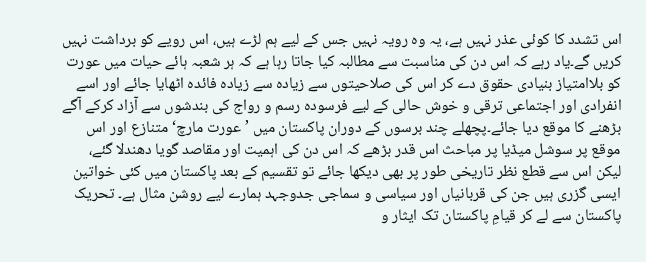اس تشدد کا کوئی عذر نہیں ہے، یہ وہ رویہ نہیں جس کے لیے ہم لڑے ہیں، اس رویے کو برداشت نہیں کریں گے۔یاد رہے کہ اس دن کی مناسبت سے مطالبہ کیا جاتا رہا ہے کہ ہر شعبہ ہائے حیات میں‌ عورت کو بلاامتیاز بنیادی حقوق دے کر اس کی صلاحیتوں سے زیادہ سے زیادہ فائدہ اٹھایا جائے اور اسے انفرادی اور اجتماعی ترقی و خوش حالی کے لیے فرسودہ رسم و رواج کی بندشوں سے آزاد کرکے آگے بڑھنے کا موقع دیا جائے۔پچھلے چند برسو‌ں کے دوران پاکستان میں ’عورت مارچ‘ متنازع اور اس موقع پر سوشل میڈیا پر مباحث اس قدر بڑھے کہ اس دن کی اہمیت اور مقاصد گویا دھندلا گئے،
لیکن اس سے قطع نظر تاریخی طور پر بھی دیکھا جائے تو تقسیم کے بعد پاکستان میں کئی خواتین ایسی گزری ہیں جن کی قربانیاں اور سیاسی و سماجی جدوجہد ہمارے لیے روشن مثال ہے۔ تحریک پاکستان سے لے کر قیامِ پاکستان تک ایثار و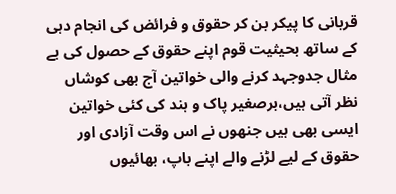قربانی کا پیکر بن کر حقوق و فرائض کی انجام دہی کے ساتھ بحیثیت قوم اپنے حقوق کے حصول کی بے مثال جدوجہد کرنے والی خواتین آج بھی کوشاں نظر آتی ہیں،برصغیر پاک و ہند کی کئی خواتین ایسی بھی ہیں‌ جنھوں نے اس وقت آزادی اور حقوق کے لیے لڑنے والے اپنے باپ، بھائیوں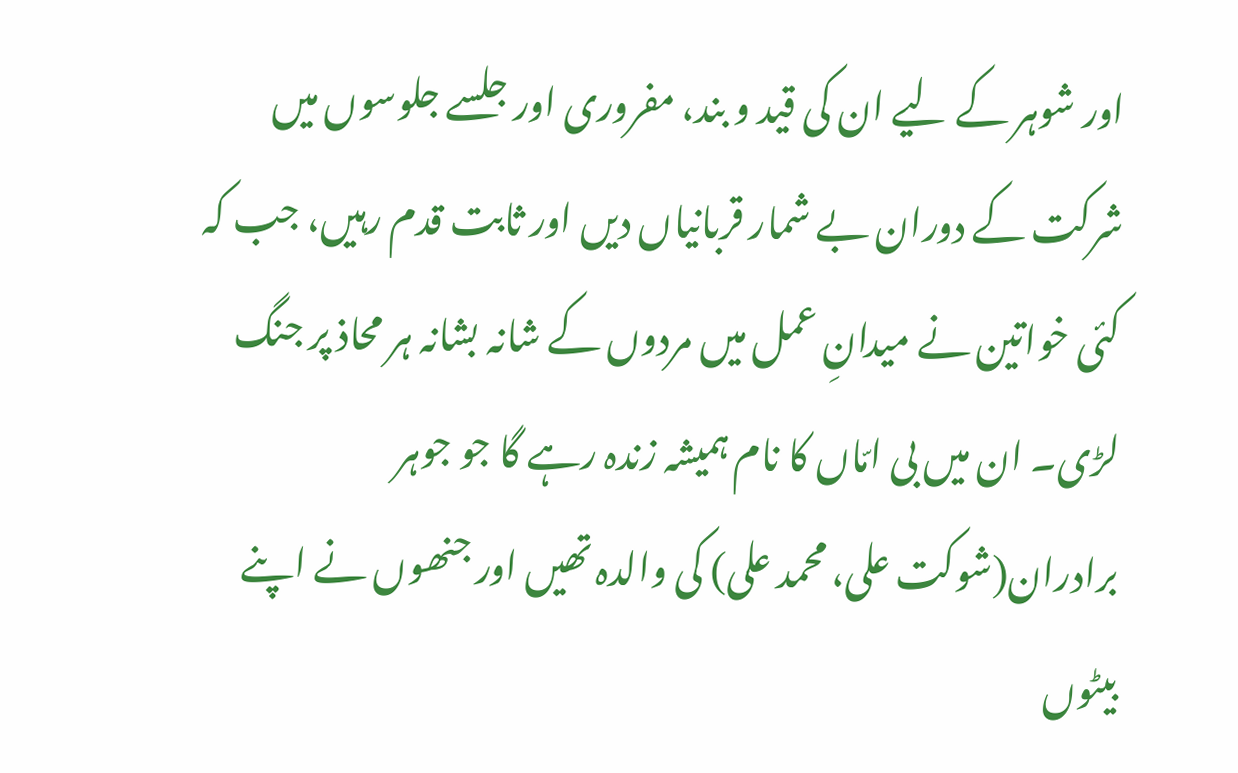اور شوہر کے لیے ان کی قید و بند، مفروری اور جلسے جلوسوں میں‌ شرکت کے دوران بے شمار قربانیاں دیں اور ثابت قدم رہیں، جب کہ کئی خواتین نے میدانِ عمل میں مردوں کے شانہ بشانہ ہر محاذ پر جنگ لڑی۔ ان میں بی امّاں کا نام ہمیشہ زندہ رہے گا جو جوہر برادران(شوکت علی، محمد علی) کی والدہ تھیں اور جنھوں نے اپنے بیٹوں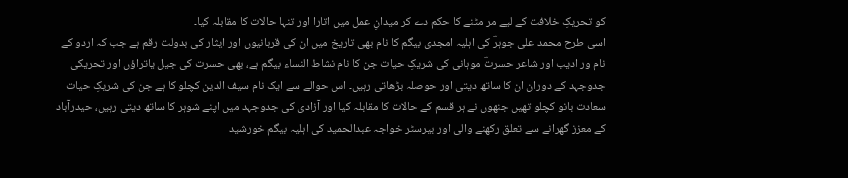کو تحریکِ خلافت کے لیے مر مٹنے کا حکم دے کر میدانِ عمل میں اتارا اور تنہا حالات کا مقابلہ کیا۔
اسی طرح محمد علی جوہرؔ کی اہلیہ امجدی بیگم کا نام بھی تاریخ میں ان کی قربانیوں اور ایثار کی بدولت رقم ہے جب کہ اردو کے نام ور ادیب اور شاعر حسرتؔ موہانی کی شریکِ حیات جن کا نام نشاط النساء بیگم ہے، بھی حسرت کی جیل یاتراؤں اور تحریکی جدوجہد کے دوران ان کا ساتھ دیتی اور حوصلہ بڑھاتی رہیں۔ اس حوالے سے ایک نام سیف الدین کچلو کا ہے جن کی شریکِ حیات سعادت بانو کچلو تھیں جنھوں نے ہر قسم کے حالات کا مقابلہ کیا اور آزادی کی جدوجہد میں اپنے شوہر کا ساتھ دیتی رہیں، حیدرآباد کے معزز گھرانے سے تعلق رکھنے والی اور بیرسٹر خواجہ عبدالحمید کی اہلیہ بیگم خورشید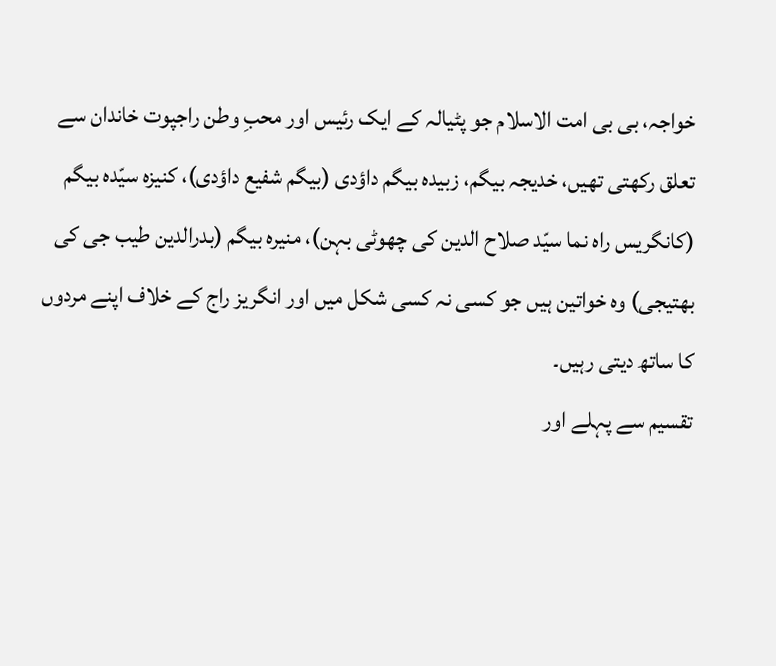خواجہ، بی بی امت الاسلام جو پٹیالہ کے ایک رئیس اور محبِ وطن راجپوت خاندان سے تعلق رکھتی تھیں، خدیجہ بیگم، زبیدہ بیگم داؤدی (بیگم شفیع داؤدی)، کنیزہ سیّدہ بیگم (کانگریس راہ نما سیّد صلاح الدین کی چھوٹی بہن)، منیرہ بیگم (بدرالدین طیب جی کی بھتیجی) وہ خواتین ہیں جو کسی نہ کسی شکل میں اور انگریز راج کے خلاف اپنے مردوں کا ساتھ دیتی رہیں۔
تقسیم سے پہلے اور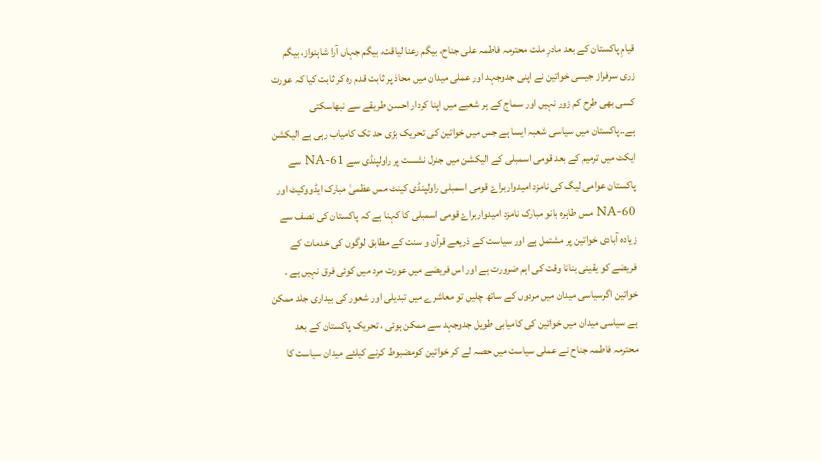قیامِ پاکستان کے بعد مادرِ ملت محترمہ فاطمہ علی جناح، بیگم رعنا لیاقت، بیگم جہاں آرا شاہنواز، بیگم زری سرفراز جیسی خواتین نے اپنی جدوجہد اور عملی میدان میں‌ محاذ پر ثابت قدم رہ کر ثابت کیا کہ عورت کسی بھی طرح کم زور نہیں اور سماج کے ہر شعبے میں اپنا کردار احسن طریقے سے نبھاسکتی ہے۔.پاکستان میں سیاسی شعبہ ایسا ہے جس میں خواتین کی تحریک بڑی حد تک کامیاب رہی ہے الیکشن ایکٹ میں ترمیم کے بعد قومی اسمبلی کے الیکشن میں جنرل نشست پر راولپنڈی سے NA-61 سے پاکستان عوامی لیگ کی نامزد امیدواربراۓ قومی اسمبلی راولپنڈی کینٹ مس عظمیٰ مبارک ایڈووکیٹ اور NA-60 مس طاہرہ بانو مبارک نامزد امیدواربراۓ قومی اسمبلی کا کہنا ہے کہ پاکستان کی نصف سے زیادہ آبادی خواتین پر مشتمل ہے اور سیاست کے ذریعے قرآن و سنت کے مطابق لوگوں کی خدمات کے فریضے کو یقینی بنانا وقت کی اہم ضرورت ہے اور اس فریضے میں عورت مرد میں کوئی فرق نہیں ہے ۔ خواتین اگرسیاسی میدان میں مردوں کے ساتھ چلیں تو معاشرے میں تبدیلی اور شعور کی بیداری جلد ممکن ہے سیاسی میدان میں خواتین کی کامیابی طویل جدوجہد سے ممکن ہوئی ، تحریک پاکستان کے بعد محترمہ فاطمہ جناح نے عملی سیاست میں حصہ لے کر خواتین کومضبوط کرنے کیلئے میدان سیاست کا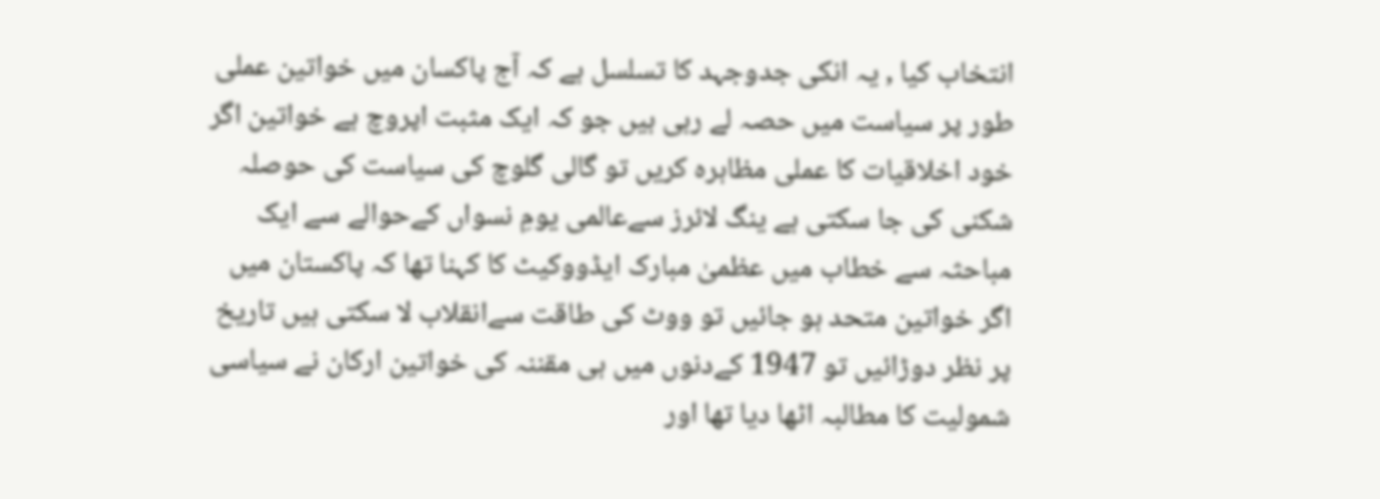انتخاب کیا , یہ انکی جدوجہد کا تسلسل ہے کہ آج پاکسان میں خواتین عملی طور پر سیاست میں حصہ لے رہی ہیں جو کہ ایک مثبت اپروچ ہے خواتین اگر خود اخلاقیات کا عملی مظاہرہ کریں تو گالی گلوچ کی سیاست کی حوصلہ شکنی کی جا سکتی ہے ینگ لائرز سےعالمی یومِ نسواں کےحوالے سے ایک مباحثہ سے خطاب میں عظمیٰ مبارک ایڈووکیٹ کا کہنا تھا کہ پاکستان میں اگر خواتین متحد ہو جائیں تو ووٹ کی طاقت سےانقلاب لا سکتی ہیں تاریخ پر نظر دوڑائیں تو 1947 کےدنوں میں ہی مقننہ کی خواتین ارکان نے سیاسی شمولیت کا مطالبہ اٹھا دیا تھا اور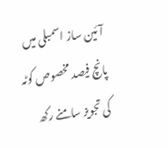آئین ساز اسمبلی میں پانچ فیصد مخصوص کوٹہ کی تجویز سامنے رکھ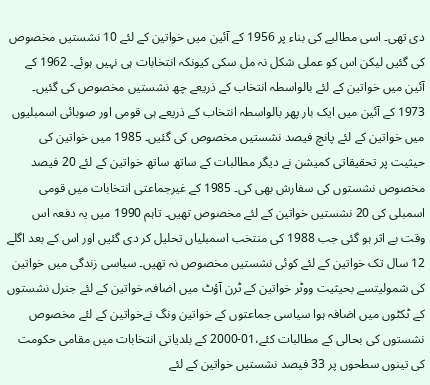دی تھی۔ اسی مطالبے کی بناء پر 1956 کے آئین میں خواتین کے لئے 10 نشستیں مخصوص کی گئیں لیکن اس کو عملی شکل نہ مل سکی کیونکہ انتخابات ہی نہیں ہوئے۔ 1962 کے آئین میں خواتین کے لئے بالواسطہ انتخاب کے ذریعے چھ نشستیں مخصوص کی گئیں۔ 1973 کے آئین میں ایک بار پھر بالواسطہ انتخاب کے ذریعے ہی قومی اور صوبائی اسمبلیوں میں خواتین کے لئے پانچ فیصد نشستیں مخصوص کی گئیں۔ 1985 میں خواتین کی حیثیت پر تحقیقاتی کمیشن نے دیگر مطالبات کے ساتھ ساتھ خواتین کے لئے 20 فیصد مخصوص نشستوں کی سفارش بھی کی۔ 1985 کے غیرجماعتی انتخابات میں قومی اسمبلی کی 20 نشستیں خواتین کے لئے مخصوص تھیں۔ تاہم 1990 میں یہ دفعہ اس وقت بے اثر ہو گئی جب 1988 کی منتخب اسمبلیاں تحلیل کر دی گئیں اور اس کے بعد اگلے 12 سال تک خواتین کے لئے کوئی نشستیں مخصوص نہ تھیں۔ سیاسی زندگی میں خواتین کی شمولیتسے بحیثیت ووٹر خواتین کے ٹرن آؤٹ میں اضافہ،خواتین کے لئے جنرل نشستوں کے ٹکٹوں میں اضافہ ہوا سیاسی جماعتوں کے خواتین ونگ نےخواتین کے لئے مخصوص نشستوں کی بحالی کے مطالبات کئے،01-2000 کے بلدیاتی انتخابات میں مقامی حکومت کی تینوں سطحوں پر 33 فیصد نشستیں خواتین کے لئے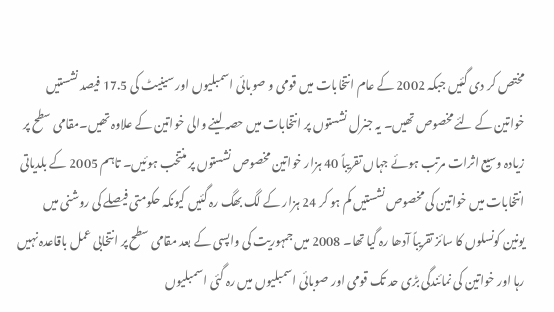مختص کر دی گئیں جبکہ 2002 کے عام انتخابات میں قومی و صوبائی اسمبلیوں اور سینیٹ کی 17.5 فیصد نشستیں خواتین کے لئے مخصوص تھیں۔ یہ جنرل نشستوں پر انتخابات میں حصہ لینے والی خواتین کے علاوہ تھیں۔مقامی سطح پر زیادہ وسیع اثرات مرتب ہوئے جہاں تقریباً 40 ہزار خواتین مخصوص نشستوں پر منتخب ہوئیں۔ تاہم 2005 کے بلدیاتی انتخابات میں خواتین کی مخصوص نشستیں کم ہو کر 24 ہزار کے لگ بھگ رہ گئیں کیونکہ حکومتی فیصلے کی روشنی میں یونین کونسلوں کا سائز تقریباً آدھا رہ گیا تھا۔ 2008 میں جمہوریت کی واپسی کے بعد مقامی سطح پر انتخابی عمل باقاعدہ نہیں رہا اور خواتین کی نمائندگی بڑی حد تک قومی اور صوبائی اسمبلیوں میں رہ گئی اسمبلیوں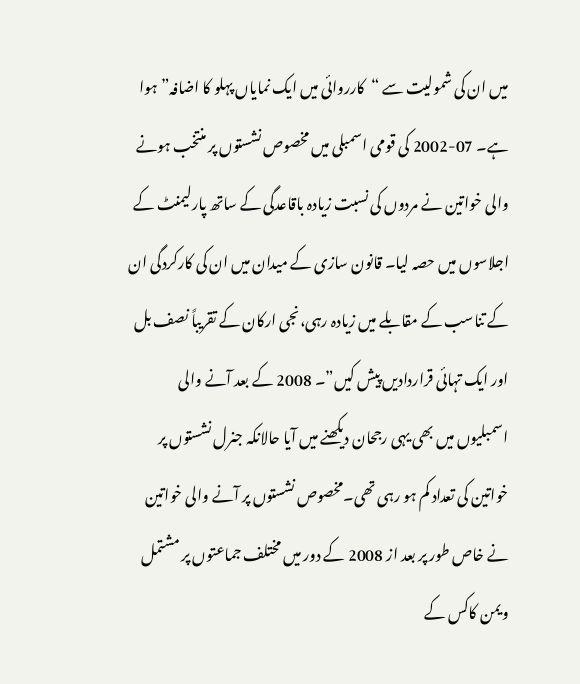میں ان کی شمولیت سے “کارروائی میں ایک نمایاں پہلو کا اضافہ” ہوا ہے۔ 07-2002 کی قومی اسمبلی میں مخصوص نشستوں پر منتخب ہونے والی خواتین نے مردوں کی نسبت زیادہ باقاعدگی کے ساتھ پارلیمنٹ کے اجلاسوں میں حصہ لیا۔ قانون سازی کے میدان میں ان کی کارکردگی ان کے تناسب کے مقابلے میں زیادہ رہی،نجی ارکان کے تقریباً نصف بل اور ایک تہائی قراردادیں پیش کیں”۔ 2008 کے بعد آنے والی اسمبلیوں میں بھی یہی رجحان دیکھنے میں آیا حالانکہ جنرل نشستوں پر خواتین کی تعداد کم ہو رہی تھی۔مخصوص نشستوں پر آنے والی خواتین نے خاص طور پر بعد از 2008 کے دور میں مختلف جماعتوں پر مشتمل ویمن کاکس کے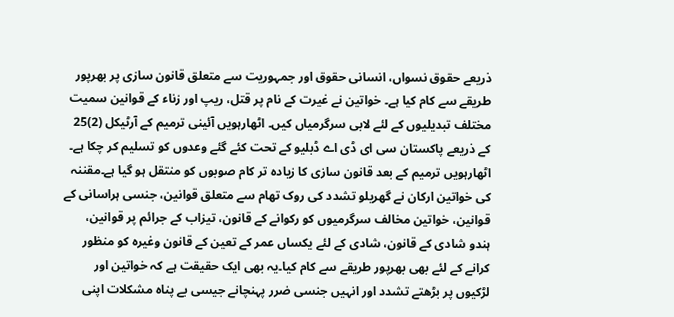ذریعے حقوق نسواں، انسانی حقوق اور جمہوریت سے متعلق قانون سازی پر بھرپور طریقے سے کام کیا ہے۔ خواتین نے غیرت کے نام پر قتل، ریپ اور زناء کے قوانین سمیت مختلف تبدیلیوں کے لئے لابی سرگرمیاں کیں۔ اٹھارہویں آئینی ترمیم کے آرٹیکل (2)25 کے ذریعے پاکستان سی ای ڈی اے ڈبلیو کے تحت کئے گئے وعدوں کو تسلیم کر چکا ہے۔ اٹھارہویں ترمیم کے بعد قانون سازی کا زیادہ تر کام صوبوں کو منتقل ہو گیا ہے۔مقننہ کی خواتین ارکان نے گھریلو تشدد کی روک تھام سے متعلق قوانین، جنسی ہراسانی کے قوانین، خواتین مخالف سرگرمیوں کو رکوانے کے قانون، تیزاب کے جرائم پر قوانین، ہندو شادی کے قانون، شادی کے لئے یکساں عمر کے تعین کے قانون وغیرہ کو منظور کرانے کے لئے بھی بھرپور طریقے سے کام کیا۔یہ بھی ایک حقیقت ہے کہ خواتین اور لڑکیوں پر بڑھتے تشدد اور انہیں جنسی ضرر پہنچانے جیسی بے پناہ مشکلات اپنی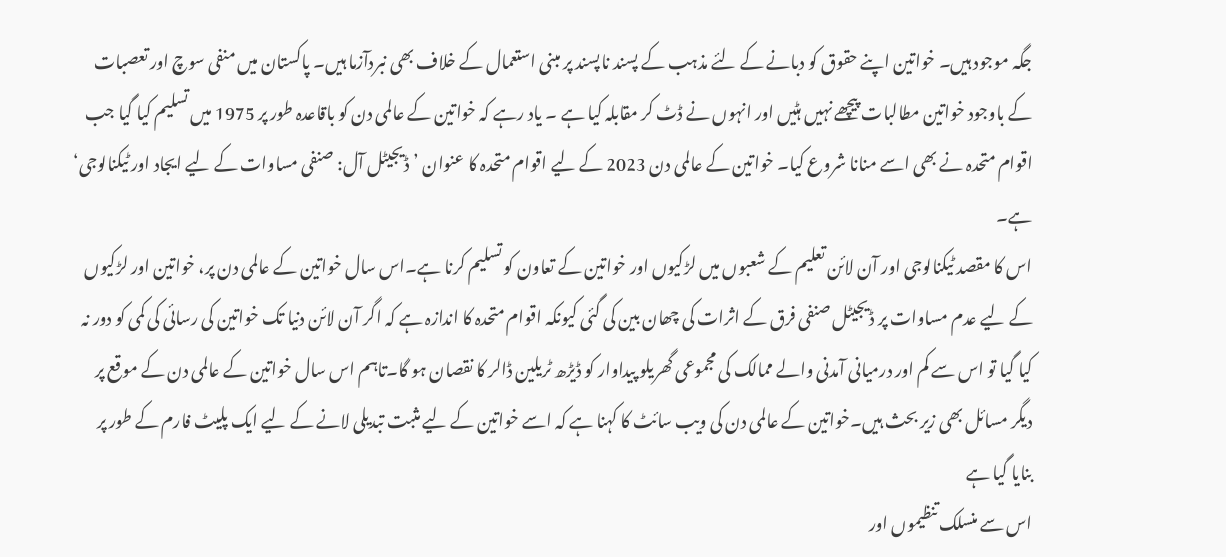جگہ موجود ہیں۔ خواتین اپنے حقوق کو دبانے کے لئے مذہب کے پسند ناپسند پر مبنی استعمال کے خلاف بھی نبردآزما ہیں۔ پاکستان میں منفی سوچ اور تعصبات کے باوجود خواتین مطالبات پیچھے نہیں ہٹیں اور انہوں نے ڈٹ کر مقابلہ کیا ہے ۔ یاد رہے کہ خواتین کے عالمی دن کو باقاعدہ طور پر 1975 میں تسلیم کیا گیا جب اقوام متحدہ نے بھی اسے منانا شروع کیا۔ خواتین کے عالمی دن 2023 کے لیے اقوام متحدہ کا عنوان ’ڈیجیٹل آل: صنفی مساوات کے لیے ایجاد اور ٹیکنالوجی‘ ہے۔
اس کا مقصد ٹیکنالوجی اور آن لائن تعلیم کے شعبوں میں لڑکیوں اور خواتین کے تعاون کو تسلیم کرنا ہے۔اس سال خواتین کے عالمی دن پر، خواتین اور لڑکیوں کے لیے عدم مساوات پر ڈیجیٹل صنفی فرق کے اثرات کی چھان بین کی گئی کیونکہ اقوام متحدہ کا اندازہ ہے کہ اگر آن لائن دنیا تک خواتین کی رسائی کی کمی کو دور نہ کیا گیا تو اس سے کم اور درمیانی آمدنی والے ممالک کی مجموعی گھریلو پیداوار کو ڈیڑھ ٹریلین ڈالر کا نقصان ہو گا۔تاہم اس سال خواتین کے عالمی دن کے موقع پر دیگر مسائل بھی زیر بحث ہیں۔خواتین کے عالمی دن کی ویب سائٹ کا کہنا ہے کہ اسے خواتین کے لیے مثبت تبدیلی لانے کے لیے ایک پلیٹ فارم کے طور پر بنایا گیا ہے
اس سے منسلک تنظیموں اور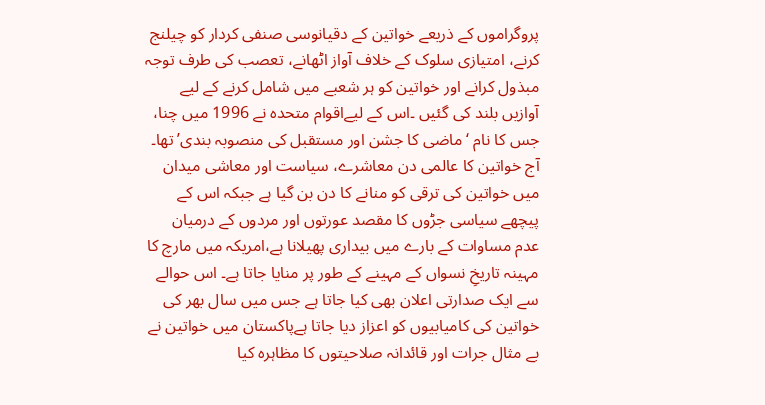پروگراموں کے ذریعے خواتین کے دقیانوسی صنفی کردار کو چیلنج کرنے، امتیازی سلوک کے خلاف آواز اٹھانے، تعصب کی طرف توجہ مبذول کرانے اور خواتین کو ہر شعبے میں شامل کرنے کے لیے آوازیں بلند کی گئیں ۔اس کے لیےاقوام متحدہ نے 1996 میں چنا، جس کا نام ‘ماضی کا جشن اور مستقبل کی منصوبہ بندی’ تھا۔ آج خواتین کا عالمی دن معاشرے، سیاست اور معاشی میدان میں خواتین کی ترقی کو منانے کا دن بن گیا ہے جبکہ اس کے پیچھے سیاسی جڑوں کا مقصد عورتوں اور مردوں کے درمیان عدم مساوات کے بارے میں بیداری پھیلانا ہے،امریکہ میں مارچ کا مہینہ تاریخِ نسواں کے مہینے کے طور پر منایا جاتا ہے۔ اس حوالے سے ایک صدارتی اعلان بھی کیا جاتا ہے جس میں سال بھر کی خواتین کی کامیابیوں کو اعزاز دیا جاتا ہےپاکستان میں خواتین نے بے مثال جرات اور قائدانہ صلاحیتوں کا مظاہرہ کیا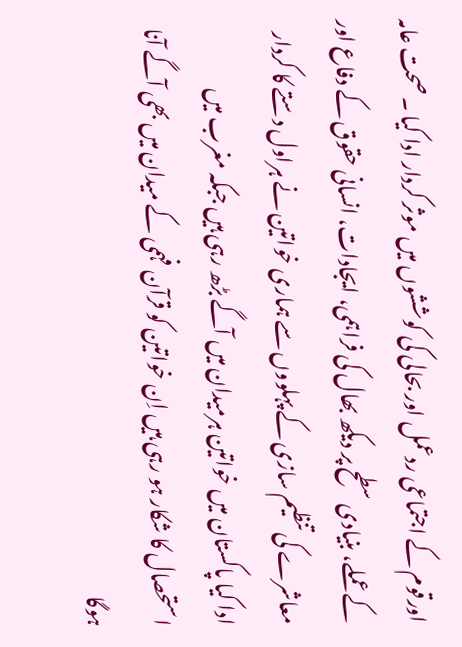اورقوم کے اجتماعی ردعمل اور بحالی کی کوششوں میں موثر کردار ادا کیا ۔ صحت عامہ کے عملے، بنیادی سطح پر دیکھ بھال کی فراہمی، ایجادات، انسانی حقوق کے دفاع اور معاشرے کی تنظیم سازی کے پہلووں سے ہماری خواتین نے ہراول دستے کا کردار ادا کیا پاکستان میں خواتین ہرمیدان میں آگے بڑھ رہی ہیں جبکہ مغرب میں استحصال کا شکار ہو رہی ہیں اِن خواتین کو قرآن فہمی کے میدان میں بھی آگے آنا ہوگا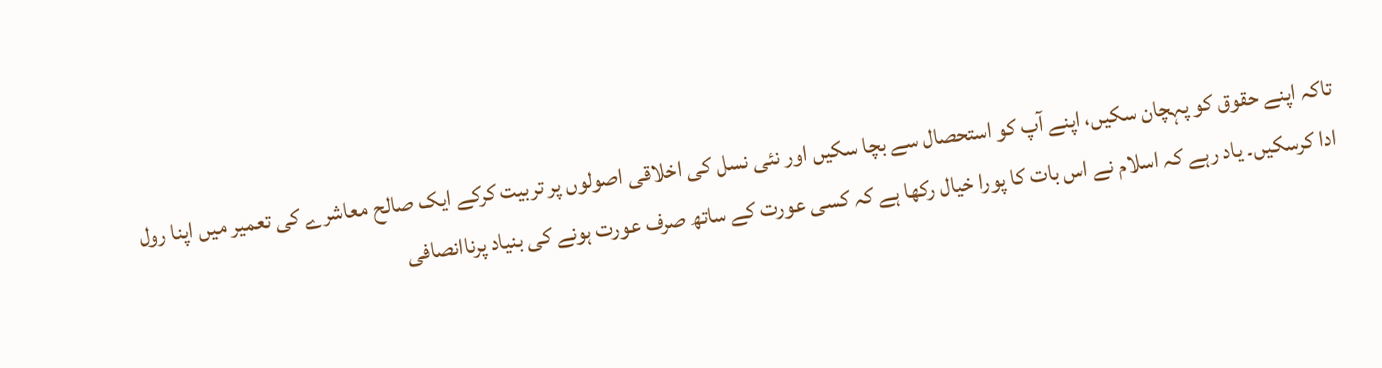تاکہ اپنے حقوق کو پہچان سکیں، اپنے آپ کو استحصال سے بچا سکیں اور نئی نسل کی اخلاقی اصولوں پر تربیت کرکے ایک صالح معاشرے کی تعمیر میں اپنا رول ادا کرسکیں۔ یاد رہے کہ اسلام نے اس بات کا پورا خیال رکھا ہے کہ کسی عورت کے ساتھ صرف عورت ہونے کی بنیاد پرناانصافی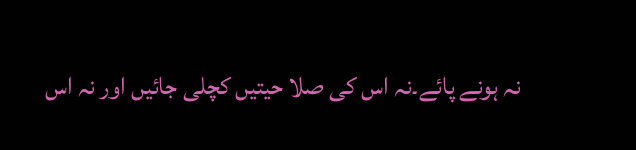نہ ہونے پائے۔نہ اس کی صلا حیتیں کچلی جائیں اور نہ اس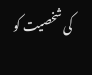کی شخصیت کو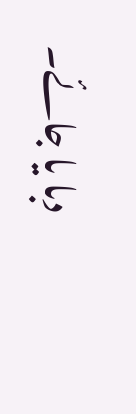دبا یا جائے۔